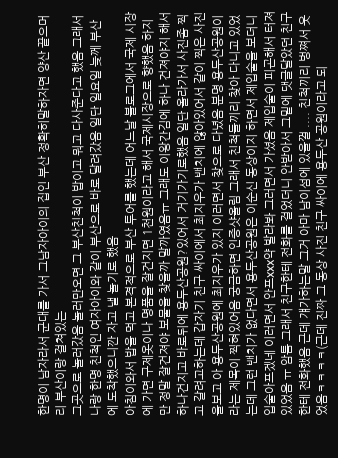한명이 남자라서 군대를 가서 그남자아이의 집인 부산 정확히말하자면 양산 끝으머리 부산이랑 걸쳐있는
그곳으로 놀러갔음 놀러만오면 그 부산친척이 밥이고 뭐고 다사준다고 했음 그래서 나랑 한명 친척인 여자아이와 같이 부산으로 바로 달려갔음 일단 일요일 늦께 부산에 도착했으니깐 자고 낼 놀기로 했음
아침이와서 밥을 먹고 본격적으로 부산 투어를 했는데 어느날 블로그에서 국제 시장에 가면 구제옷이나 명품을 잘건지면 1천원이라고 해서 국제시장으로 향했음 하지만 정말 잘건져야 보물을 찾을까 말까였음ㅠ 그래도 이왕간김에 하나 건져야지 해서 하나건지고 바로뒤에 용두산공원?있어서 거기가기로했음 일단 올라가서 사진좀 찍고 갈려고하는데 갑자기 친구 싸이에서 최지우가 밴치에 않아있어서 같이 찍은 사진을보고 아 용두산공원에 최지우가 있지 이러면서 찾으로 다녔음 분명 용두산공원이라는 제목이 찍혀있어음 궁금하면 인증샷올림 그래서 친척들끼리 찾아 다니고 있었는데 그런 밴치가 없다면서 용두산공원은 이순신 동상이지 하면서 제입술을 보더니 입술아프겠네 이러면서 안프xxx약 발라봐 그러면서 가셨음 제입술이 피곤해서 터져있었음 ㅠ 암틈 그래서 친구한테 전화를 걸었더니 안받아서 그밑에 댓글달았던 친구한테 전화했음 근데 걔가하는말 그거 아마 남이섬에 있을껄 .... 친척끼리 벙쪄서 웃었음ㅋㅋㅋㅋ(근데 진짜 그 동상 사진 친구 싸이에 용두산 공원이라고 되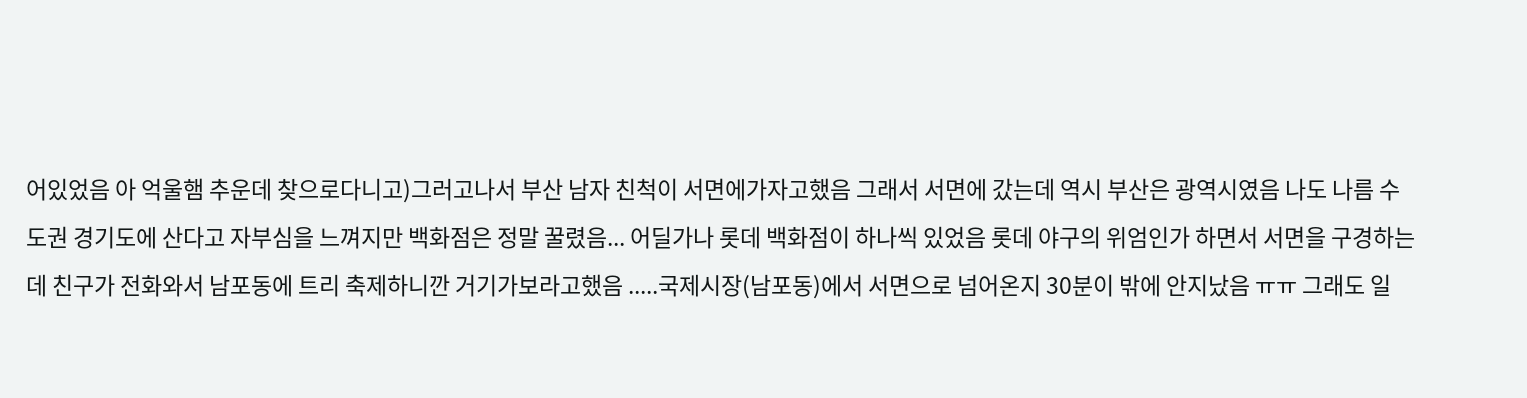어있었음 아 억울햄 추운데 찾으로다니고)그러고나서 부산 남자 친척이 서면에가자고했음 그래서 서면에 갔는데 역시 부산은 광역시였음 나도 나름 수도권 경기도에 산다고 자부심을 느껴지만 백화점은 정말 꿀렸음... 어딜가나 롯데 백화점이 하나씩 있었음 롯데 야구의 위엄인가 하면서 서면을 구경하는데 친구가 전화와서 남포동에 트리 축제하니깐 거기가보라고했음 .....국제시장(남포동)에서 서면으로 넘어온지 30분이 밖에 안지났음 ㅠㅠ 그래도 일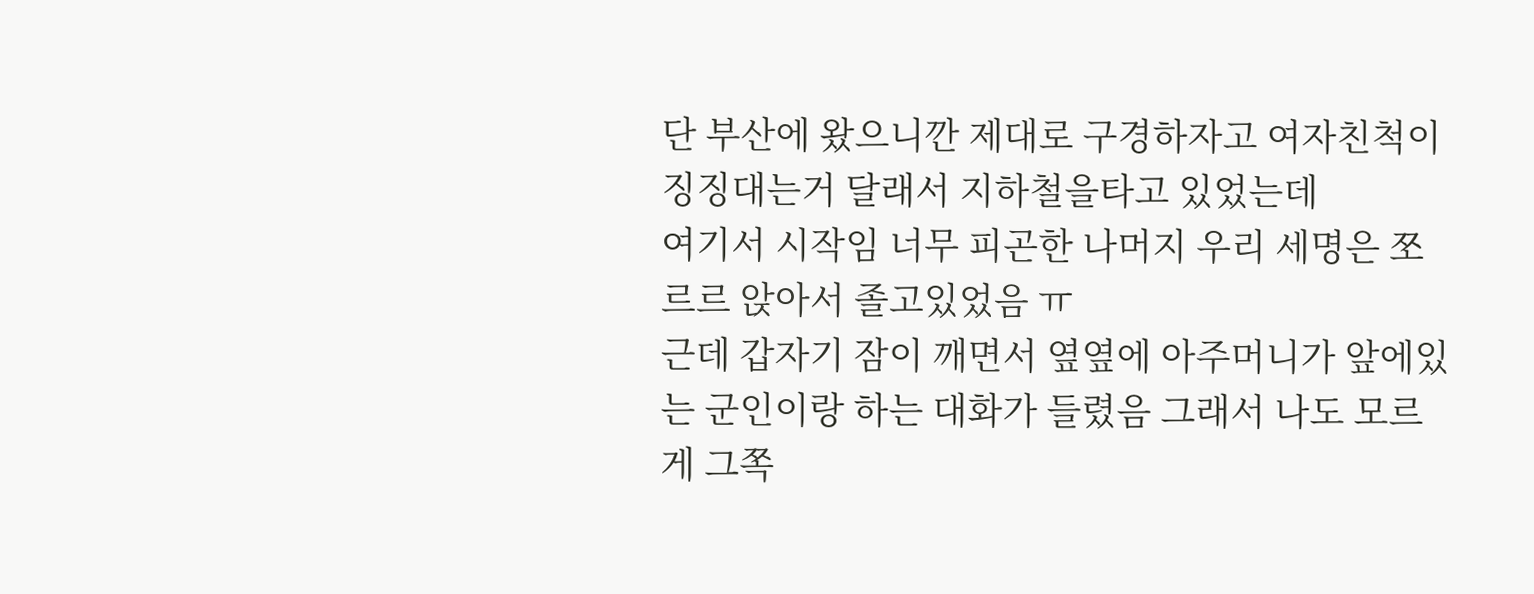단 부산에 왔으니깐 제대로 구경하자고 여자친척이 징징대는거 달래서 지하철을타고 있었는데
여기서 시작임 너무 피곤한 나머지 우리 세명은 쪼르르 앉아서 졸고있었음 ㅠ
근데 갑자기 잠이 깨면서 옆옆에 아주머니가 앞에있는 군인이랑 하는 대화가 들렸음 그래서 나도 모르게 그쪽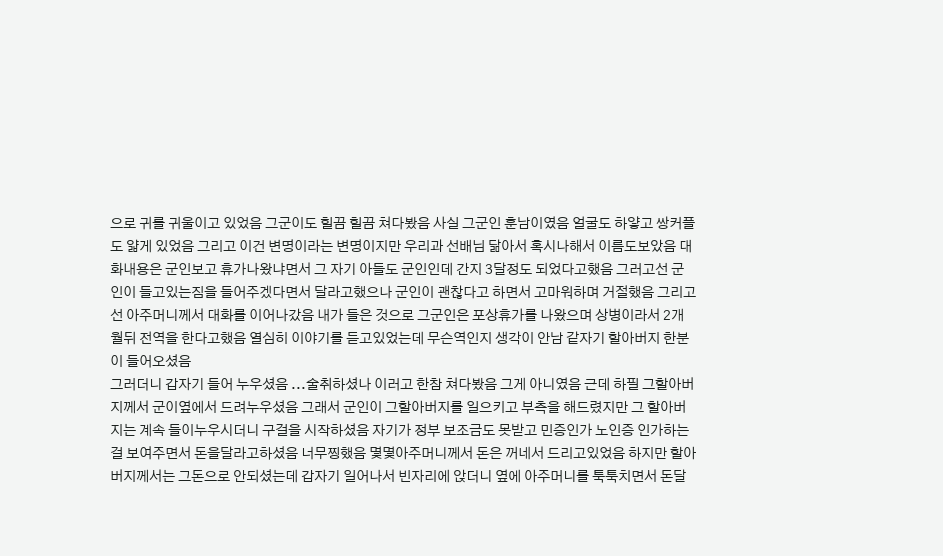으로 귀를 귀울이고 있었음 그군이도 힐끔 힐끔 쳐다봤음 사실 그군인 훈남이였음 얼굴도 하얗고 쌍커플도 얇게 있었음 그리고 이건 변명이라는 변명이지만 우리과 선배님 닮아서 혹시나해서 이름도보았음 대화내용은 군인보고 휴가나왔냐면서 그 자기 아들도 군인인데 간지 3달정도 되었다고했음 그러고선 군인이 들고있는짐을 들어주겠다면서 달라고했으나 군인이 괜찮다고 하면서 고마워하며 거절했음 그리고선 아주머니께서 대화를 이어나갔음 내가 들은 것으로 그군인은 포상휴가를 나왔으며 상병이라서 2개월뒤 전역을 한다고했음 열심히 이야기를 듣고있었는데 무슨역인지 생각이 안남 같자기 할아버지 한분이 들어오셨음
그러더니 갑자기 들어 누우셨음 ...술취하셨나 이러고 한참 쳐다봤음 그게 아니였음 근데 하필 그할아버지께서 군이옆에서 드려누우셨음 그래서 군인이 그할아버지를 일으키고 부측을 해드렸지만 그 할아버지는 계속 들이누우시더니 구걸을 시작하셨음 자기가 정부 보조금도 못받고 민증인가 노인증 인가하는걸 보여주면서 돈을달라고하셨음 너무찡했음 몇몇아주머니께서 돈은 꺼네서 드리고있었음 하지만 할아버지께서는 그돈으로 안되셨는데 갑자기 일어나서 빈자리에 앉더니 옆에 아주머니를 툭툭치면서 돈달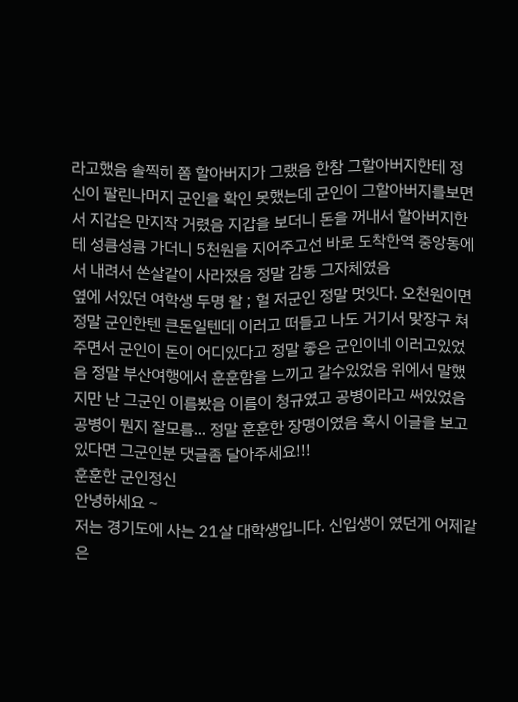라고했음 솔찍히 쫌 할아버지가 그랬음 한참 그할아버지한테 정신이 팔린나머지 군인을 확인 못했는데 군인이 그할아버지를보면서 지갑은 만지작 거렸음 지갑을 보더니 돈을 꺼내서 할아버지한테 성큼성큼 가더니 5천원을 지어주고선 바로 도착한역 중앙동에서 내려서 쏜살같이 사라졌음 정말 감동 그자체였음
옆에 서있던 여학생 두명 왈 ; 헐 저군인 정말 멋잇다. 오천원이면 정말 군인한텐 큰돈일텐데 이러고 떠들고 나도 거기서 맞장구 쳐주면서 군인이 돈이 어디있다고 정말 좋은 군인이네 이러고있었음 정말 부산여행에서 훈훈함을 느끼고 갈수있었음 위에서 말했지만 난 그군인 이름봤음 이름이 청규였고 공병이라고 써있었음 공병이 뭔지 잘모름... 정말 훈훈한 장명이였음 혹시 이글을 보고있다면 그군인분 댓글좀 달아주세요!!!
훈훈한 군인정신
안녕하세요 ~
저는 경기도에 사는 21살 대학생입니다. 신입생이 였던게 어제같은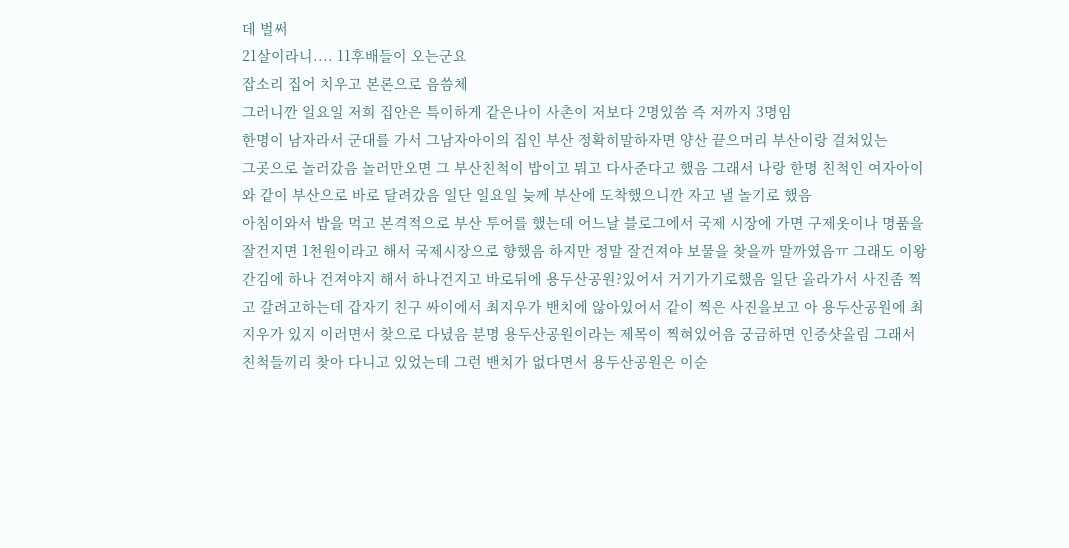데 벌써
21살이라니.... 11후배들이 오는군요
잡소리 집어 치우고 본론으로 음씀체
그러니깐 일요일 저희 집안은 특이하게 같은나이 사촌이 저보다 2명있씀 즉 저까지 3명임
한명이 남자라서 군대를 가서 그남자아이의 집인 부산 정확히말하자면 양산 끝으머리 부산이랑 걸쳐있는
그곳으로 놀러갔음 놀러만오면 그 부산친척이 밥이고 뭐고 다사준다고 했음 그래서 나랑 한명 친척인 여자아이와 같이 부산으로 바로 달려갔음 일단 일요일 늦께 부산에 도착했으니깐 자고 낼 놀기로 했음
아침이와서 밥을 먹고 본격적으로 부산 투어를 했는데 어느날 블로그에서 국제 시장에 가면 구제옷이나 명품을 잘건지면 1천원이라고 해서 국제시장으로 향했음 하지만 정말 잘건져야 보물을 찾을까 말까였음ㅠ 그래도 이왕간김에 하나 건져야지 해서 하나건지고 바로뒤에 용두산공원?있어서 거기가기로했음 일단 올라가서 사진좀 찍고 갈려고하는데 갑자기 친구 싸이에서 최지우가 밴치에 않아있어서 같이 찍은 사진을보고 아 용두산공원에 최지우가 있지 이러면서 찾으로 다녔음 분명 용두산공원이라는 제목이 찍혀있어음 궁금하면 인증샷올림 그래서 친척들끼리 찾아 다니고 있었는데 그런 밴치가 없다면서 용두산공원은 이순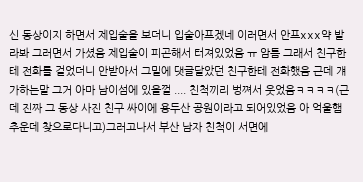신 동상이지 하면서 제입술을 보더니 입술아프겠네 이러면서 안프xxx약 발라봐 그러면서 가셨음 제입술이 피곤해서 터져있었음 ㅠ 암틈 그래서 친구한테 전화를 걸었더니 안받아서 그밑에 댓글달았던 친구한테 전화했음 근데 걔가하는말 그거 아마 남이섬에 있을껄 .... 친척끼리 벙쪄서 웃었음ㅋㅋㅋㅋ(근데 진짜 그 동상 사진 친구 싸이에 용두산 공원이라고 되어있었음 아 억울햄 추운데 찾으로다니고)그러고나서 부산 남자 친척이 서면에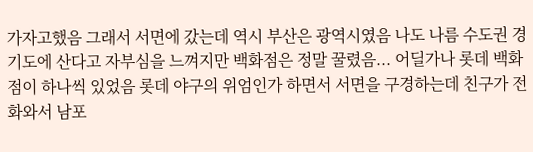가자고했음 그래서 서면에 갔는데 역시 부산은 광역시였음 나도 나름 수도권 경기도에 산다고 자부심을 느껴지만 백화점은 정말 꿀렸음... 어딜가나 롯데 백화점이 하나씩 있었음 롯데 야구의 위엄인가 하면서 서면을 구경하는데 친구가 전화와서 남포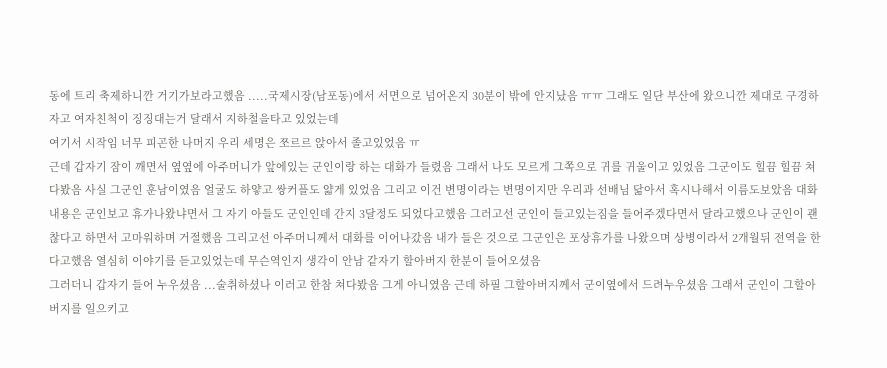동에 트리 축제하니깐 거기가보라고했음 .....국제시장(남포동)에서 서면으로 넘어온지 30분이 밖에 안지났음 ㅠㅠ 그래도 일단 부산에 왔으니깐 제대로 구경하자고 여자친척이 징징대는거 달래서 지하철을타고 있었는데
여기서 시작임 너무 피곤한 나머지 우리 세명은 쪼르르 앉아서 졸고있었음 ㅠ
근데 갑자기 잠이 깨면서 옆옆에 아주머니가 앞에있는 군인이랑 하는 대화가 들렸음 그래서 나도 모르게 그쪽으로 귀를 귀울이고 있었음 그군이도 힐끔 힐끔 쳐다봤음 사실 그군인 훈남이였음 얼굴도 하얗고 쌍커플도 얇게 있었음 그리고 이건 변명이라는 변명이지만 우리과 선배님 닮아서 혹시나해서 이름도보았음 대화내용은 군인보고 휴가나왔냐면서 그 자기 아들도 군인인데 간지 3달정도 되었다고했음 그러고선 군인이 들고있는짐을 들어주겠다면서 달라고했으나 군인이 괜찮다고 하면서 고마워하며 거절했음 그리고선 아주머니께서 대화를 이어나갔음 내가 들은 것으로 그군인은 포상휴가를 나왔으며 상병이라서 2개월뒤 전역을 한다고했음 열심히 이야기를 듣고있었는데 무슨역인지 생각이 안남 같자기 할아버지 한분이 들어오셨음
그러더니 갑자기 들어 누우셨음 ...술취하셨나 이러고 한참 쳐다봤음 그게 아니였음 근데 하필 그할아버지께서 군이옆에서 드려누우셨음 그래서 군인이 그할아버지를 일으키고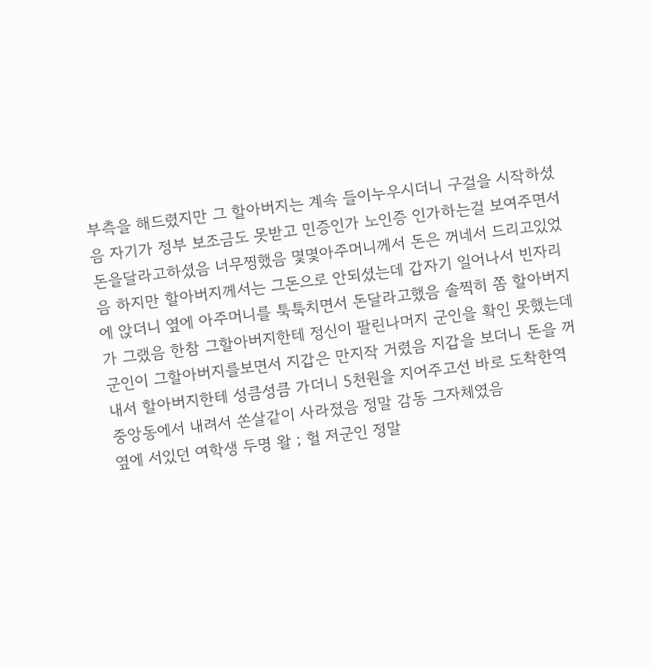부측을 해드렸지만 그 할아버지는 계속 들이누우시더니 구걸을 시작하셨음 자기가 정부 보조금도 못받고 민증인가 노인증 인가하는걸 보여주면서 돈을달라고하셨음 너무찡했음 몇몇아주머니께서 돈은 꺼네서 드리고있었음 하지만 할아버지께서는 그돈으로 안되셨는데 갑자기 일어나서 빈자리에 앉더니 옆에 아주머니를 툭툭치면서 돈달라고했음 솔찍히 쫌 할아버지가 그랬음 한참 그할아버지한테 정신이 팔린나머지 군인을 확인 못했는데 군인이 그할아버지를보면서 지갑은 만지작 거렸음 지갑을 보더니 돈을 꺼내서 할아버지한테 성큼성큼 가더니 5천원을 지어주고선 바로 도착한역 중앙동에서 내려서 쏜살같이 사라졌음 정말 감동 그자체였음
옆에 서있던 여학생 두명 왈 ; 헐 저군인 정말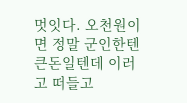멋잇다. 오천원이면 정말 군인한텐 큰돈일텐데 이러고 떠들고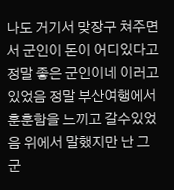나도 거기서 맞장구 쳐주면서 군인이 돈이 어디있다고 정말 좋은 군인이네 이러고있었음 정말 부산여행에서 훈훈함을 느끼고 갈수있었음 위에서 말했지만 난 그군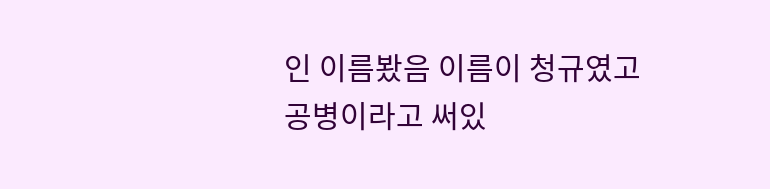인 이름봤음 이름이 청규였고 공병이라고 써있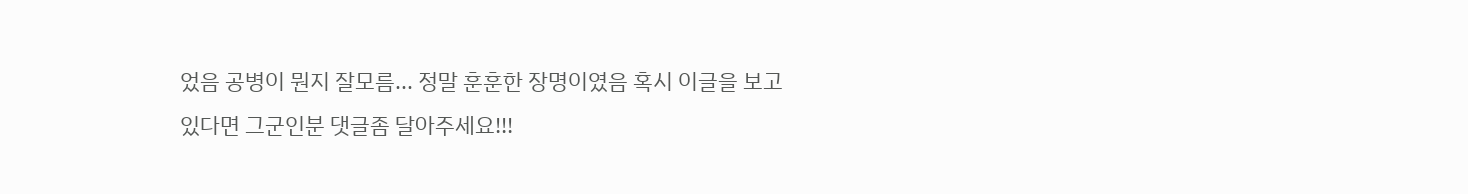었음 공병이 뭔지 잘모름... 정말 훈훈한 장명이였음 혹시 이글을 보고있다면 그군인분 댓글좀 달아주세요!!!